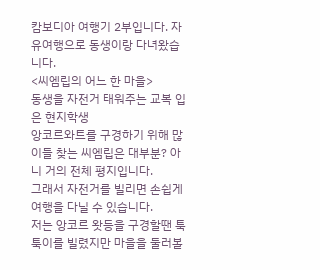캄보디아 여행기 2부입니다. 자유여행으로 동생이랑 다녀왔습니다.
<씨엠립의 어느 한 마을>
동생을 자전거 태워주는 교복 입은 현지학생
앙코르와트를 구경하기 위해 많이들 찾는 씨엠립은 대부분? 아니 거의 전체 평지입니다.
그래서 자전거를 빌리면 손쉽게 여행을 다닐 수 있습니다.
저는 앙코르 왓등을 구경할땐 툭툭이를 빌렸지만 마을을 둘러볼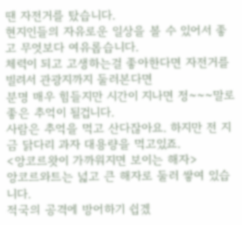땐 자전거를 탔습니다.
현지인들의 자유로운 일상을 볼 수 있어서 좋고 무엇보다 여유롭습니다.
체력이 되고 고생하는걸 좋아한다면 자전거를 빌려서 관광지까지 둘러본다면
분명 매우 힘들지만 시간이 지나면 정~~~말로 좋은 추억이 될겁니다.
사람은 추억을 먹고 산다잖아요. 하지만 전 지금 닭다리 과자 대용량을 먹고있죠.
<앙코르왓이 가까워지면 보이는 해자>
앙코르와트는 넓고 큰 해자로 둘러 쌓여 있습니다.
적국의 공격에 방어하기 쉽겠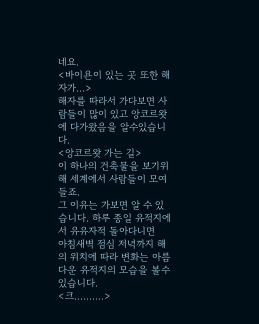네요.
<바이욘이 있는 곳 또한 해자가...>
해자를 따라서 가다보면 사람들이 많이 있고 앙코르왓에 다가왔음을 알수있습니다.
<앙코르왓 가는 길>
이 하나의 건축물을 보기위해 세계에서 사람들이 모여들죠.
그 이유는 가보면 알 수 있습니다. 하루 종일 유적지에서 유유자적 돌아다니면
아침새벽 점심 저녁까지 해의 위치에 따라 변화는 아름다운 유적지의 모습을 볼수있습니다.
<크..........>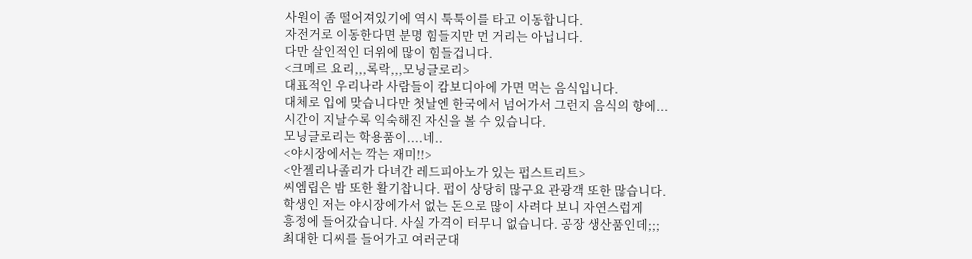사원이 좀 떨어져있기에 역시 툭툭이를 타고 이동합니다.
자전거로 이동한다면 분명 힘들지만 먼 거리는 아닙니다.
다만 살인적인 더위에 많이 힘들겁니다.
<크메르 요리,,,록락,,,모닝글로리>
대표적인 우리나라 사람들이 캄보디아에 가면 먹는 음식입니다.
대체로 입에 맞습니다만 첫날엔 한국에서 넘어가서 그런지 음식의 향에...
시간이 지날수록 익숙해진 자신을 볼 수 있습니다.
모닝글로리는 학용품이....네..
<야시장에서는 깍는 재미!!>
<안젤리나졸리가 다녀간 레드피아노가 있는 펍스트리트>
씨엠립은 밤 또한 활기찹니다. 펍이 상당히 많구요 관광객 또한 많습니다.
학생인 저는 야시장에가서 없는 돈으로 많이 사려다 보니 자연스럽게
흥정에 들어갔습니다. 사실 가격이 터무니 없습니다. 공장 생산품인데;;;
최대한 디씨를 들어가고 여러군대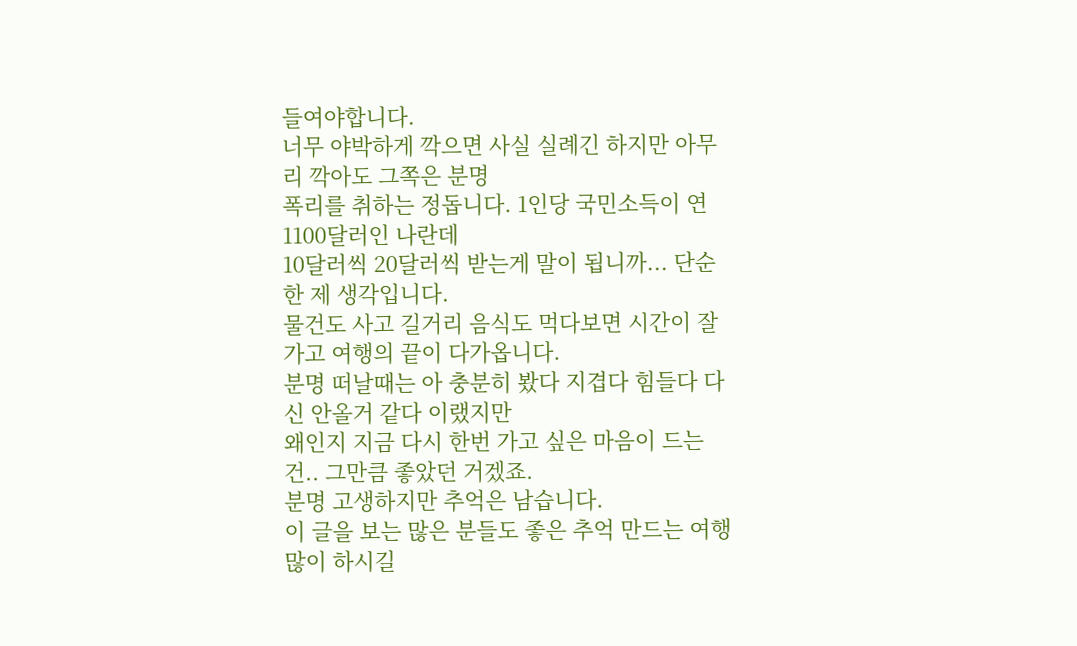들여야합니다.
너무 야박하게 깍으면 사실 실례긴 하지만 아무리 깍아도 그쪽은 분명
폭리를 취하는 정돕니다. 1인당 국민소득이 연 1100달러인 나란데
10달러씩 20달러씩 받는게 말이 됩니까... 단순한 제 생각입니다.
물건도 사고 길거리 음식도 먹다보면 시간이 잘가고 여행의 끝이 다가옵니다.
분명 떠날때는 아 충분히 봤다 지겹다 힘들다 다신 안올거 같다 이랬지만
왜인지 지금 다시 한번 가고 싶은 마음이 드는건.. 그만큼 좋았던 거겠죠.
분명 고생하지만 추억은 남습니다.
이 글을 보는 많은 분들도 좋은 추억 만드는 여행 많이 하시길